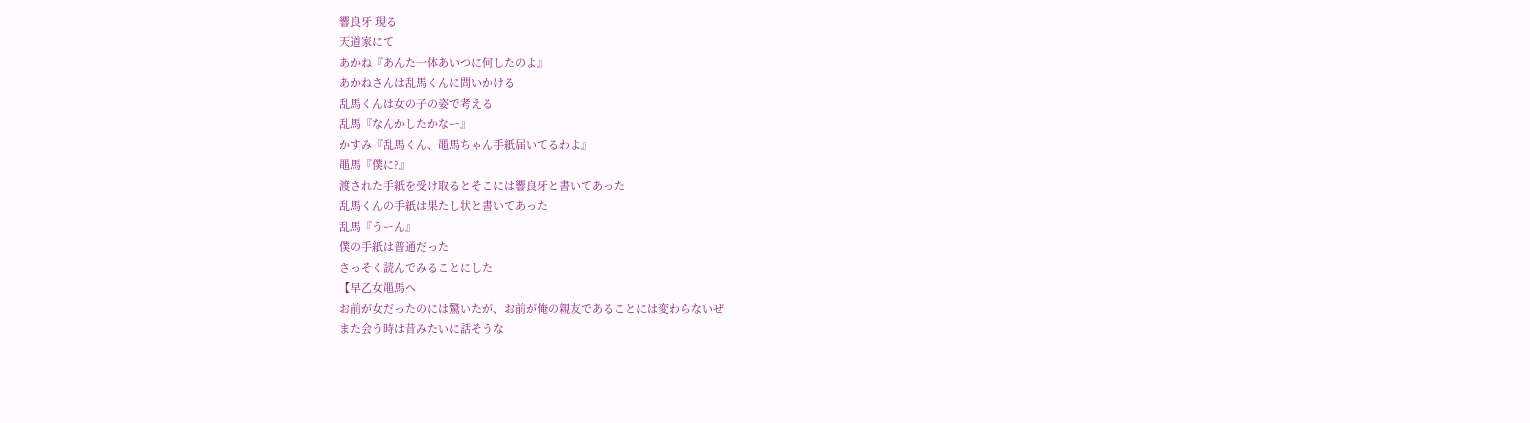響良牙 現る
天道家にて
あかね『あんた一体あいつに何したのよ』
あかねさんは乱馬くんに問いかける
乱馬くんは女の子の姿で考える
乱馬『なんかしたかなー』
かすみ『乱馬くん、黽馬ちゃん手紙届いてるわよ』
黽馬『僕に?』
渡された手紙を受け取るとそこには響良牙と書いてあった
乱馬くんの手紙は果たし状と書いてあった
乱馬『うーん』
僕の手紙は普通だった
さっそく読んでみることにした
【早乙女黽馬へ
お前が女だったのには驚いたが、お前が俺の親友であることには変わらないぜ
また会う時は昔みたいに話そうな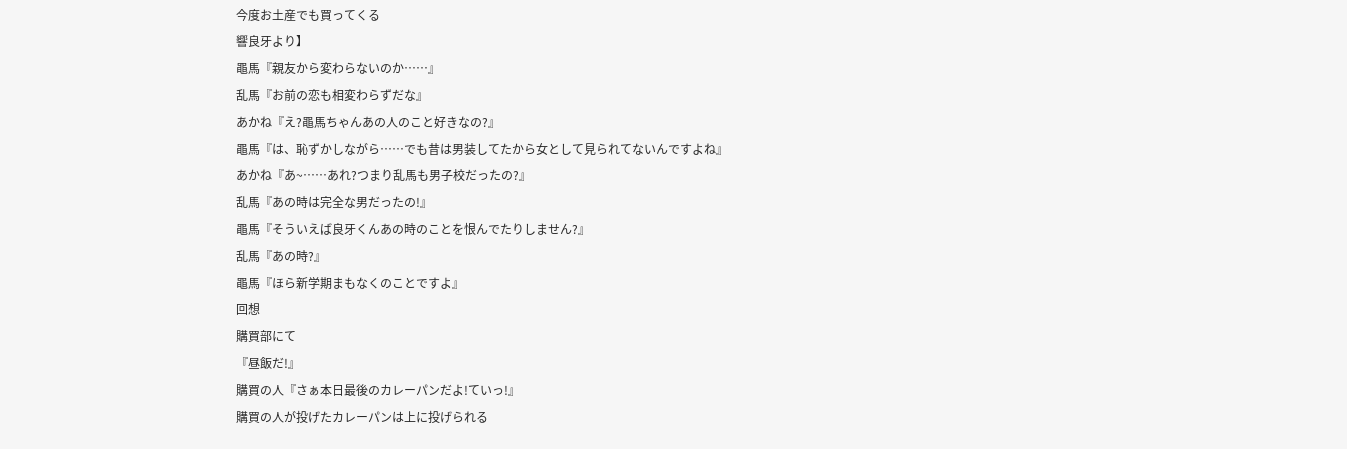今度お土産でも買ってくる
響良牙より】
黽馬『親友から変わらないのか……』
乱馬『お前の恋も相変わらずだな』
あかね『え?黽馬ちゃんあの人のこと好きなの?』
黽馬『は、恥ずかしながら……でも昔は男装してたから女として見られてないんですよね』
あかね『あ~……あれ?つまり乱馬も男子校だったの?』
乱馬『あの時は完全な男だったの!』
黽馬『そういえば良牙くんあの時のことを恨んでたりしません?』
乱馬『あの時?』
黽馬『ほら新学期まもなくのことですよ』
回想
購買部にて
『昼飯だ!』
購買の人『さぁ本日最後のカレーパンだよ!ていっ!』
購買の人が投げたカレーパンは上に投げられる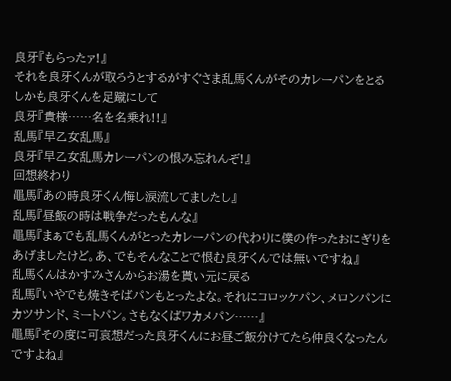良牙『もらったァ!』
それを良牙くんが取ろうとするがすぐさま乱馬くんがそのカレーパンをとる
しかも良牙くんを足蹴にして
良牙『貴様……名を名乗れ!!』
乱馬『早乙女乱馬』
良牙『早乙女乱馬カレーパンの恨み忘れんぞ!』
回想終わり
黽馬『あの時良牙くん悔し涙流してましたし』
乱馬『昼飯の時は戦争だったもんな』
黽馬『まぁでも乱馬くんがとったカレーパンの代わりに僕の作ったおにぎりをあげましたけど。あ、でもそんなことで恨む良牙くんでは無いですね』
乱馬くんはかすみさんからお湯を貰い元に戻る
乱馬『いやでも焼きそばパンもとったよな。それにコロッケパン、メロンパンにカツサンド、ミートパン。さもなくばワカメパン……』
黽馬『その度に可哀想だった良牙くんにお昼ご飯分けてたら仲良くなったんですよね』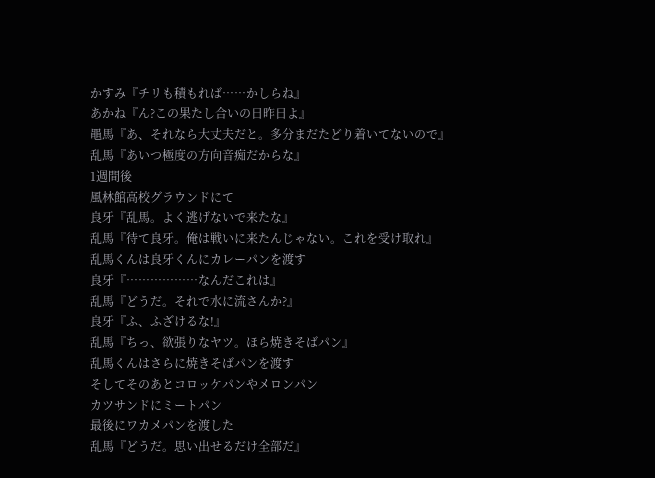かすみ『チリも積もれば……かしらね』
あかね『ん?この果たし合いの日昨日よ』
黽馬『あ、それなら大丈夫だと。多分まだたどり着いてないので』
乱馬『あいつ極度の方向音痴だからな』
1週間後
風林館高校グラウンドにて
良牙『乱馬。よく逃げないで来たな』
乱馬『待て良牙。俺は戦いに来たんじゃない。これを受け取れ』
乱馬くんは良牙くんにカレーパンを渡す
良牙『………………なんだこれは』
乱馬『どうだ。それで水に流さんか?』
良牙『ふ、ふざけるな!』
乱馬『ちっ、欲張りなヤツ。ほら焼きそばパン』
乱馬くんはさらに焼きそばパンを渡す
そしてそのあとコロッケパンやメロンパン
カツサンドにミートパン
最後にワカメパンを渡した
乱馬『どうだ。思い出せるだけ全部だ』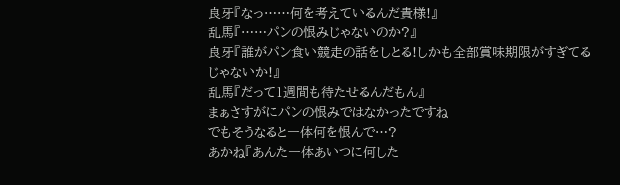良牙『なっ……何を考えているんだ貴様!』
乱馬『……パンの恨みじゃないのか?』
良牙『誰がパン食い競走の話をしとる!しかも全部賞味期限がすぎてるじゃないか!』
乱馬『だって1週間も待たせるんだもん』
まぁさすがにパンの恨みではなかったですね
でもそうなると一体何を恨んで…?
あかね『あんた一体あいつに何した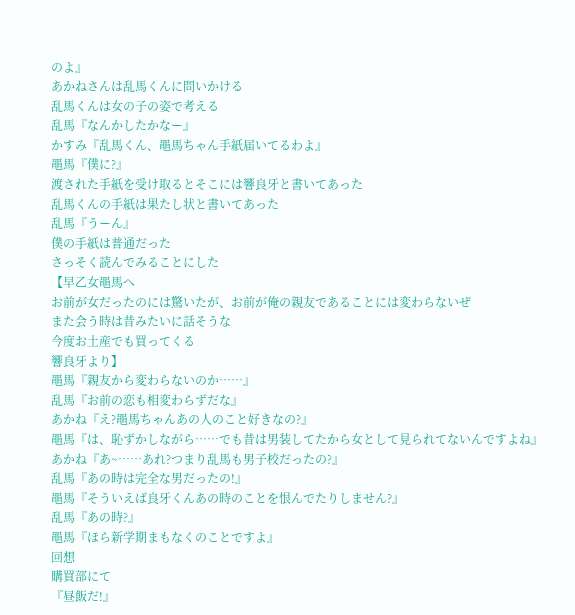のよ』
あかねさんは乱馬くんに問いかける
乱馬くんは女の子の姿で考える
乱馬『なんかしたかなー』
かすみ『乱馬くん、黽馬ちゃん手紙届いてるわよ』
黽馬『僕に?』
渡された手紙を受け取るとそこには響良牙と書いてあった
乱馬くんの手紙は果たし状と書いてあった
乱馬『うーん』
僕の手紙は普通だった
さっそく読んでみることにした
【早乙女黽馬へ
お前が女だったのには驚いたが、お前が俺の親友であることには変わらないぜ
また会う時は昔みたいに話そうな
今度お土産でも買ってくる
響良牙より】
黽馬『親友から変わらないのか……』
乱馬『お前の恋も相変わらずだな』
あかね『え?黽馬ちゃんあの人のこと好きなの?』
黽馬『は、恥ずかしながら……でも昔は男装してたから女として見られてないんですよね』
あかね『あ~……あれ?つまり乱馬も男子校だったの?』
乱馬『あの時は完全な男だったの!』
黽馬『そういえば良牙くんあの時のことを恨んでたりしません?』
乱馬『あの時?』
黽馬『ほら新学期まもなくのことですよ』
回想
購買部にて
『昼飯だ!』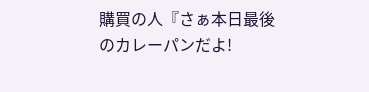購買の人『さぁ本日最後のカレーパンだよ!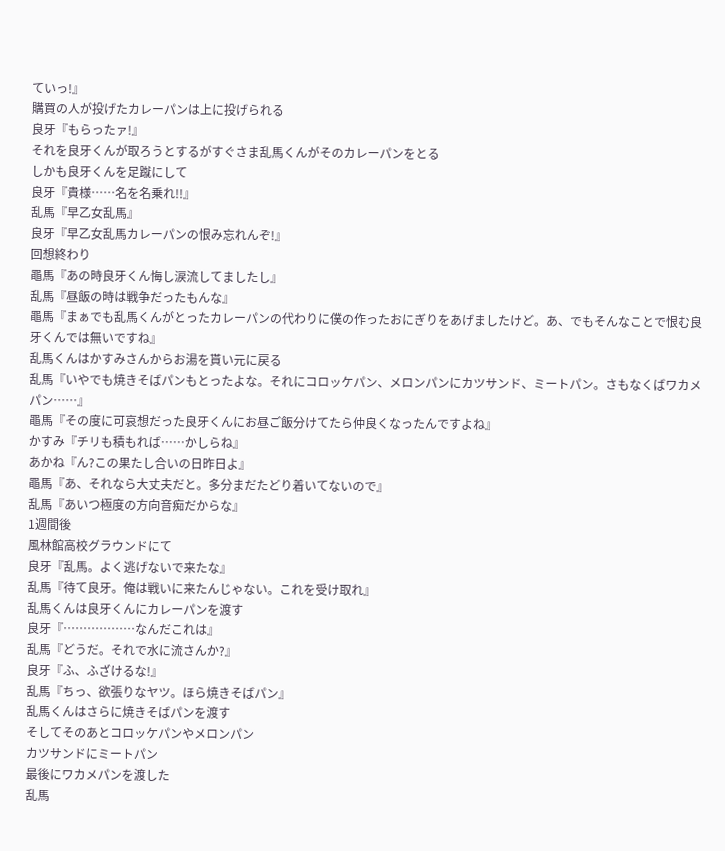ていっ!』
購買の人が投げたカレーパンは上に投げられる
良牙『もらったァ!』
それを良牙くんが取ろうとするがすぐさま乱馬くんがそのカレーパンをとる
しかも良牙くんを足蹴にして
良牙『貴様……名を名乗れ!!』
乱馬『早乙女乱馬』
良牙『早乙女乱馬カレーパンの恨み忘れんぞ!』
回想終わり
黽馬『あの時良牙くん悔し涙流してましたし』
乱馬『昼飯の時は戦争だったもんな』
黽馬『まぁでも乱馬くんがとったカレーパンの代わりに僕の作ったおにぎりをあげましたけど。あ、でもそんなことで恨む良牙くんでは無いですね』
乱馬くんはかすみさんからお湯を貰い元に戻る
乱馬『いやでも焼きそばパンもとったよな。それにコロッケパン、メロンパンにカツサンド、ミートパン。さもなくばワカメパン……』
黽馬『その度に可哀想だった良牙くんにお昼ご飯分けてたら仲良くなったんですよね』
かすみ『チリも積もれば……かしらね』
あかね『ん?この果たし合いの日昨日よ』
黽馬『あ、それなら大丈夫だと。多分まだたどり着いてないので』
乱馬『あいつ極度の方向音痴だからな』
1週間後
風林館高校グラウンドにて
良牙『乱馬。よく逃げないで来たな』
乱馬『待て良牙。俺は戦いに来たんじゃない。これを受け取れ』
乱馬くんは良牙くんにカレーパンを渡す
良牙『………………なんだこれは』
乱馬『どうだ。それで水に流さんか?』
良牙『ふ、ふざけるな!』
乱馬『ちっ、欲張りなヤツ。ほら焼きそばパン』
乱馬くんはさらに焼きそばパンを渡す
そしてそのあとコロッケパンやメロンパン
カツサンドにミートパン
最後にワカメパンを渡した
乱馬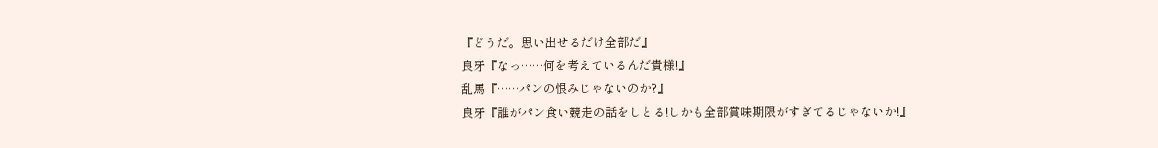『どうだ。思い出せるだけ全部だ』
良牙『なっ……何を考えているんだ貴様!』
乱馬『……パンの恨みじゃないのか?』
良牙『誰がパン食い競走の話をしとる!しかも全部賞味期限がすぎてるじゃないか!』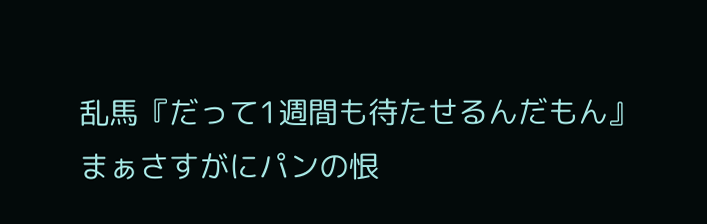乱馬『だって1週間も待たせるんだもん』
まぁさすがにパンの恨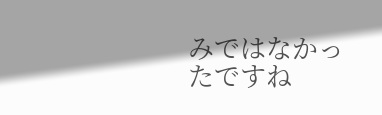みではなかったですね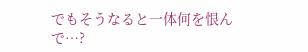でもそうなると一体何を恨んで…?